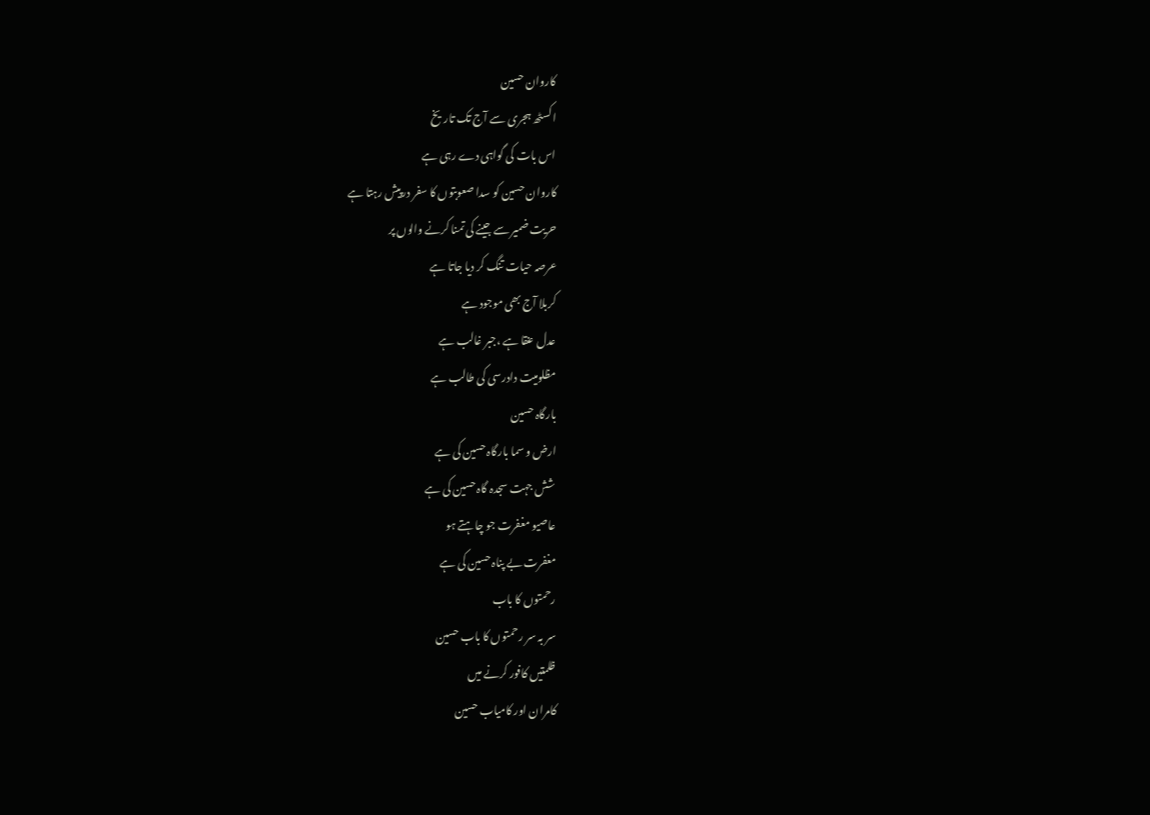کاروان حسین
اکسٹھ ہجری سے آج تک تاریخ
اس بات کی گواہی دے رہی ہے
کاروان حسین کو سدا صعوبتوں کا سفر درپیش رہتا ہے
حریت ضمیر سے جینے کی تمنا کرنے والوں پر
عرصہ حیات تنگ کر دیا جاتا ہے
کربلا آج بھی موجود ہے
عدل عنقا ہے ،جبر غالب ہے
مظلومیت دادرسی کی طالب ہے
بارگاہ حسین
ارض و سما بارگاہ حسین کی ہے
شش جہت سجدہ گاہ حسین کی ہے
عاصیو مغفرت جو چاہتے ہو
مغفرت بے پناہ حسین کی ہے
رحمتوں کا باب
سر بہ سر رحمتوں کا باب حسین
ظلمتیں کافور کرنے میں
کامران اور کامیاب حسین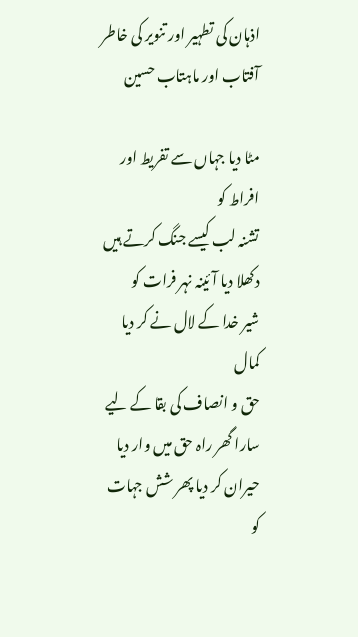اذہان کی تطہیر اور تنویر کی خاطر
آفتاب اور ماہتاب حسین

مٹا دیا جہاں سے تفریط اور افراط کو
تشنہ لب کیسے جنگ کرتے ہیں
دکھلا دیا آئینہ نہر فرات کو
شیر خدا کے لال نے کر دیا کمال
حق و انصاف کی بقا کے لیے
سارا گھر راہ حق میں وار دیا
حیران کر دیا پھر شش جہات کو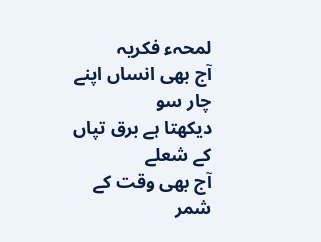لمحہء فکریہ
آج بھی انساں اپنے چار سو
دیکھتا ہے برق تپاں کے شعلے
آج بھی وقت کے شمر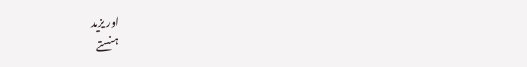اور یزید
ہنستے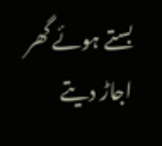بستے ہوئے گھر اجاڑ دیتے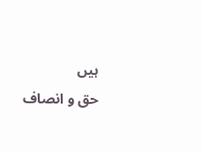ہیں
حق و انصاف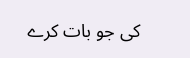کی جو بات کرے